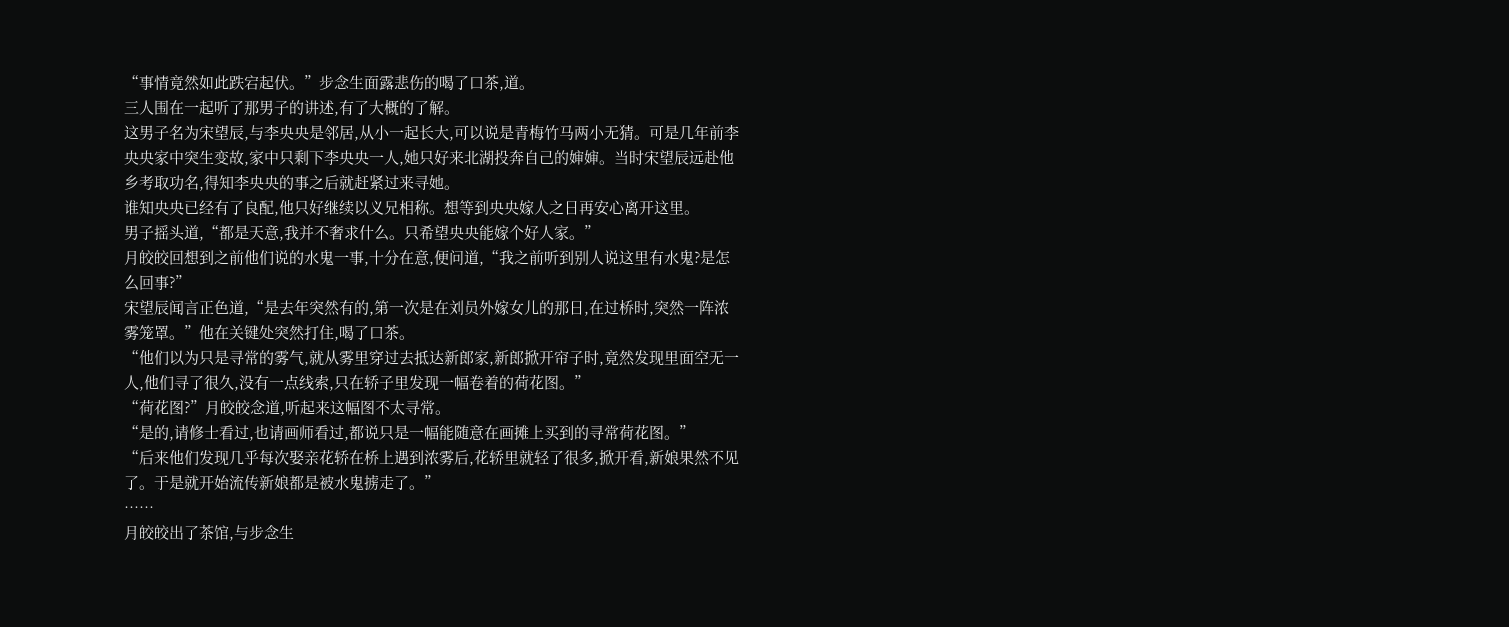“事情竟然如此跌宕起伏。”步念生面露悲伤的喝了口茶,道。
三人围在一起听了那男子的讲述,有了大概的了解。
这男子名为宋望辰,与李央央是邻居,从小一起长大,可以说是青梅竹马两小无猜。可是几年前李央央家中突生变故,家中只剩下李央央一人,她只好来北湖投奔自己的婶婶。当时宋望辰远赴他乡考取功名,得知李央央的事之后就赶紧过来寻她。
谁知央央已经有了良配,他只好继续以义兄相称。想等到央央嫁人之日再安心离开这里。
男子摇头道,“都是天意,我并不奢求什么。只希望央央能嫁个好人家。”
月皎皎回想到之前他们说的水鬼一事,十分在意,便问道,“我之前听到别人说这里有水鬼?是怎么回事?”
宋望辰闻言正色道,“是去年突然有的,第一次是在刘员外嫁女儿的那日,在过桥时,突然一阵浓雾笼罩。”他在关键处突然打住,喝了口茶。
“他们以为只是寻常的雾气,就从雾里穿过去抵达新郎家,新郎掀开帘子时,竟然发现里面空无一人,他们寻了很久,没有一点线索,只在轿子里发现一幅卷着的荷花图。”
“荷花图?”月皎皎念道,听起来这幅图不太寻常。
“是的,请修士看过,也请画师看过,都说只是一幅能随意在画摊上买到的寻常荷花图。”
“后来他们发现几乎每次娶亲花轿在桥上遇到浓雾后,花轿里就轻了很多,掀开看,新娘果然不见了。于是就开始流传新娘都是被水鬼掳走了。”
……
月皎皎出了茶馆,与步念生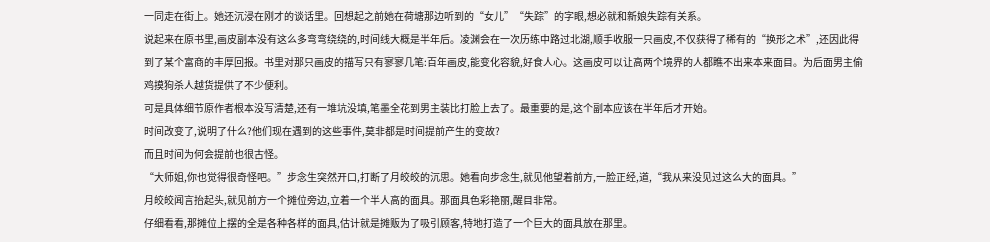一同走在街上。她还沉浸在刚才的谈话里。回想起之前她在荷塘那边听到的“女儿”“失踪”的字眼,想必就和新娘失踪有关系。
说起来在原书里,画皮副本没有这么多弯弯绕绕的,时间线大概是半年后。凌渊会在一次历练中路过北湖,顺手收服一只画皮,不仅获得了稀有的“换形之术”,还因此得到了某个富商的丰厚回报。书里对那只画皮的描写只有寥寥几笔:百年画皮,能变化容貌,好食人心。这画皮可以让高两个境界的人都瞧不出来本来面目。为后面男主偷鸡摸狗杀人越货提供了不少便利。
可是具体细节原作者根本没写清楚,还有一堆坑没填,笔墨全花到男主装比打脸上去了。最重要的是,这个副本应该在半年后才开始。
时间改变了,说明了什么?他们现在遇到的这些事件,莫非都是时间提前产生的变故?
而且时间为何会提前也很古怪。
“大师姐,你也觉得很奇怪吧。”步念生突然开口,打断了月皎皎的沉思。她看向步念生,就见他望着前方,一脸正经,道,“我从来没见过这么大的面具。”
月皎皎闻言抬起头,就见前方一个摊位旁边,立着一个半人高的面具。那面具色彩艳丽,醒目非常。
仔细看看,那摊位上摆的全是各种各样的面具,估计就是摊贩为了吸引顾客,特地打造了一个巨大的面具放在那里。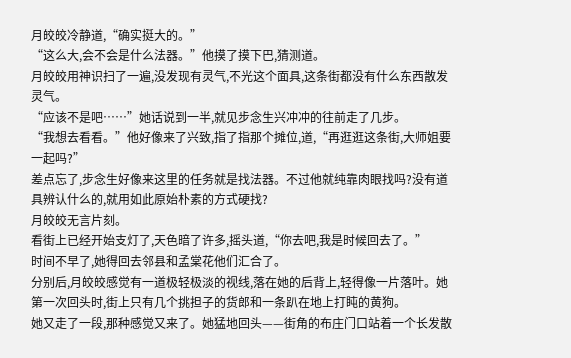月皎皎冷静道,“确实挺大的。”
“这么大,会不会是什么法器。”他摸了摸下巴,猜测道。
月皎皎用神识扫了一遍,没发现有灵气,不光这个面具,这条街都没有什么东西散发灵气。
“应该不是吧……”她话说到一半,就见步念生兴冲冲的往前走了几步。
“我想去看看。”他好像来了兴致,指了指那个摊位,道,“再逛逛这条街,大师姐要一起吗?”
差点忘了,步念生好像来这里的任务就是找法器。不过他就纯靠肉眼找吗?没有道具辨认什么的,就用如此原始朴素的方式硬找?
月皎皎无言片刻。
看街上已经开始支灯了,天色暗了许多,摇头道,“你去吧,我是时候回去了。”
时间不早了,她得回去邻县和孟棠花他们汇合了。
分别后,月皎皎感觉有一道极轻极淡的视线,落在她的后背上,轻得像一片落叶。她第一次回头时,街上只有几个挑担子的货郎和一条趴在地上打盹的黄狗。
她又走了一段,那种感觉又来了。她猛地回头——街角的布庄门口站着一个长发散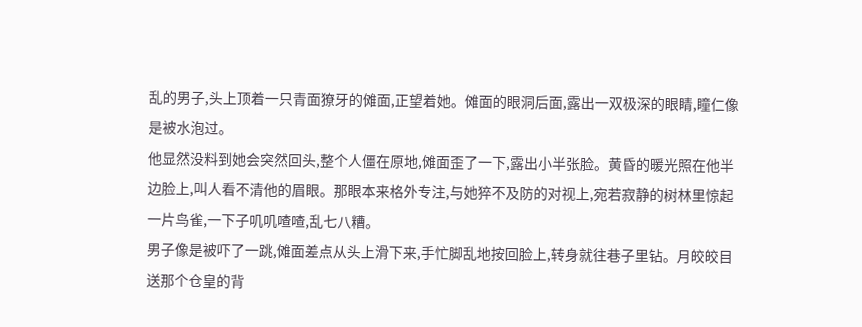乱的男子,头上顶着一只青面獠牙的傩面,正望着她。傩面的眼洞后面,露出一双极深的眼睛,瞳仁像是被水泡过。
他显然没料到她会突然回头,整个人僵在原地,傩面歪了一下,露出小半张脸。黄昏的暖光照在他半边脸上,叫人看不清他的眉眼。那眼本来格外专注,与她猝不及防的对视上,宛若寂静的树林里惊起一片鸟雀,一下子叽叽喳喳,乱七八糟。
男子像是被吓了一跳,傩面差点从头上滑下来,手忙脚乱地按回脸上,转身就往巷子里钻。月皎皎目送那个仓皇的背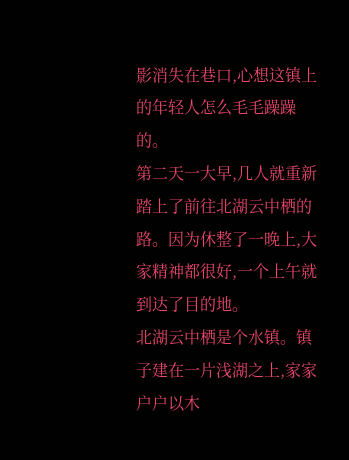影消失在巷口,心想这镇上的年轻人怎么毛毛躁躁的。
第二天一大早,几人就重新踏上了前往北湖云中栖的路。因为休整了一晚上,大家精神都很好,一个上午就到达了目的地。
北湖云中栖是个水镇。镇子建在一片浅湖之上,家家户户以木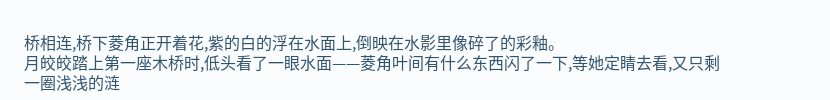桥相连,桥下菱角正开着花,紫的白的浮在水面上,倒映在水影里像碎了的彩釉。
月皎皎踏上第一座木桥时,低头看了一眼水面——菱角叶间有什么东西闪了一下,等她定睛去看,又只剩一圈浅浅的涟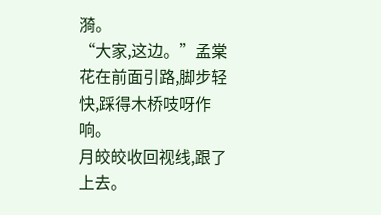漪。
“大家,这边。”孟棠花在前面引路,脚步轻快,踩得木桥吱呀作响。
月皎皎收回视线,跟了上去。